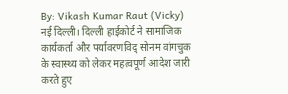By: Vikash Kumar Raut (Vicky)
नई दिल्ली। दिल्ली हाईकोर्ट ने सामाजिक कार्यकर्ता और पर्यावरणविद् सोनम वांगचुक के स्वास्थ्य को लेकर महत्वपूर्ण आदेश जारी करते हुए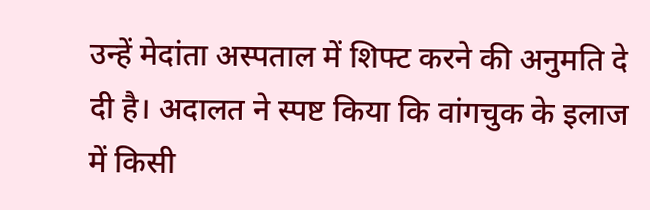उन्हें मेदांता अस्पताल में शिफ्ट करने की अनुमति दे दी है। अदालत ने स्पष्ट किया कि वांगचुक के इलाज में किसी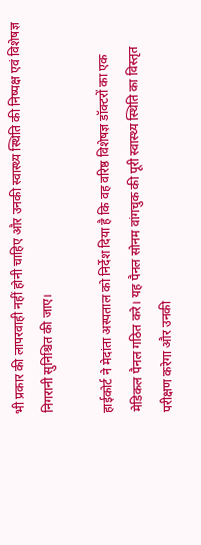भी प्रकार की लापरवाही नहीं होनी चाहिए और उनकी स्वास्थ्य स्थिति की निष्पक्ष एवं विशेषज्ञ निगरानी सुनिश्चित की जाए।

हाईकोर्ट ने मेदांता अस्पताल को निर्देश दिया है कि वह वरिष्ठ विशेषज्ञ डॉक्टरों का एक मेडिकल पैनल गठित करे। यह पैनल सोनम वांगचुक की पूरी स्वास्थ्य स्थिति का विस्तृत परीक्षण करेगा और उनकी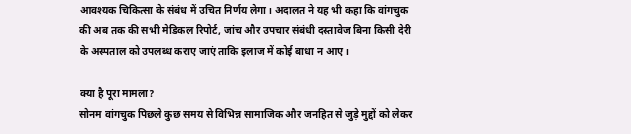आवश्यक चिकित्सा के संबंध में उचित निर्णय लेगा। अदालत ने यह भी कहा कि वांगचुक की अब तक की सभी मेडिकल रिपोर्ट, जांच और उपचार संबंधी दस्तावेज बिना किसी देरी के अस्पताल को उपलब्ध कराए जाएं ताकि इलाज में कोई बाधा न आए।

क्या है पूरा मामला?
सोनम वांगचुक पिछले कुछ समय से विभिन्न सामाजिक और जनहित से जुड़े मुद्दों को लेकर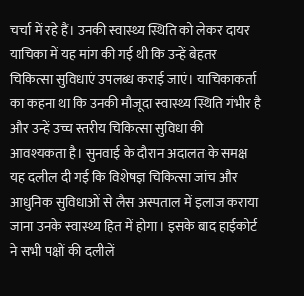चर्चा में रहे हैं। उनकी स्वास्थ्य स्थिति को लेकर दायर याचिका में यह मांग की गई थी कि उन्हें बेहतर चिकित्सा सुविधाएं उपलब्ध कराई जाएं। याचिकाकर्ता का कहना था कि उनकी मौजूदा स्वास्थ्य स्थिति गंभीर है और उन्हें उच्च स्तरीय चिकित्सा सुविधा की आवश्यकता है। सुनवाई के दौरान अदालत के समक्ष यह दलील दी गई कि विशेषज्ञ चिकित्सा जांच और आधुनिक सुविधाओं से लैस अस्पताल में इलाज कराया जाना उनके स्वास्थ्य हित में होगा। इसके बाद हाईकोर्ट ने सभी पक्षों की दलीलें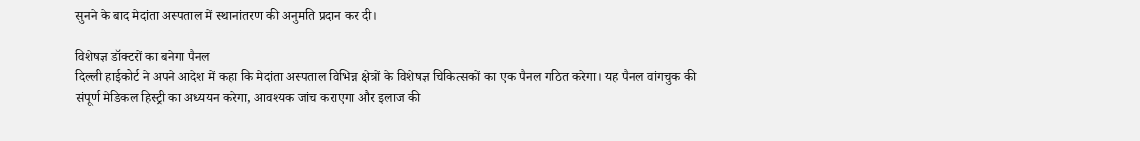सुनने के बाद मेदांता अस्पताल में स्थानांतरण की अनुमति प्रदान कर दी।

विशेषज्ञ डॉक्टरों का बनेगा पैनल
दिल्ली हाईकोर्ट ने अपने आदेश में कहा कि मेदांता अस्पताल विभिन्न क्षेत्रों के विशेषज्ञ चिकित्सकों का एक पैनल गठित करेगा। यह पैनल वांगचुक की संपूर्ण मेडिकल हिस्ट्री का अध्ययन करेगा, आवश्यक जांच कराएगा और इलाज की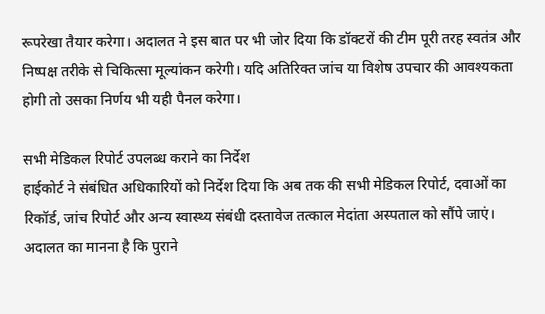रूपरेखा तैयार करेगा। अदालत ने इस बात पर भी जोर दिया कि डॉक्टरों की टीम पूरी तरह स्वतंत्र और निष्पक्ष तरीके से चिकित्सा मूल्यांकन करेगी। यदि अतिरिक्त जांच या विशेष उपचार की आवश्यकता होगी तो उसका निर्णय भी यही पैनल करेगा।

सभी मेडिकल रिपोर्ट उपलब्ध कराने का निर्देश
हाईकोर्ट ने संबंधित अधिकारियों को निर्देश दिया कि अब तक की सभी मेडिकल रिपोर्ट, दवाओं का रिकॉर्ड, जांच रिपोर्ट और अन्य स्वास्थ्य संबंधी दस्तावेज तत्काल मेदांता अस्पताल को सौंपे जाएं। अदालत का मानना है कि पुराने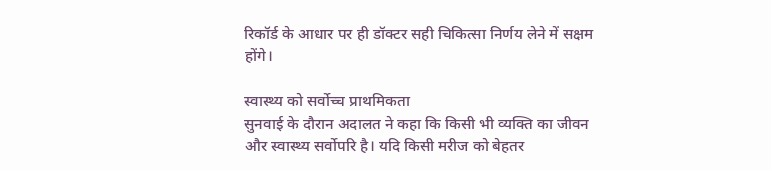रिकॉर्ड के आधार पर ही डॉक्टर सही चिकित्सा निर्णय लेने में सक्षम होंगे।

स्वास्थ्य को सर्वोच्च प्राथमिकता
सुनवाई के दौरान अदालत ने कहा कि किसी भी व्यक्ति का जीवन और स्वास्थ्य सर्वोपरि है। यदि किसी मरीज को बेहतर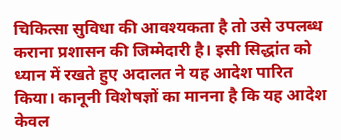चिकित्सा सुविधा की आवश्यकता है तो उसे उपलब्ध कराना प्रशासन की जिम्मेदारी है। इसी सिद्धांत को ध्यान में रखते हुए अदालत ने यह आदेश पारित किया। कानूनी विशेषज्ञों का मानना है कि यह आदेश केवल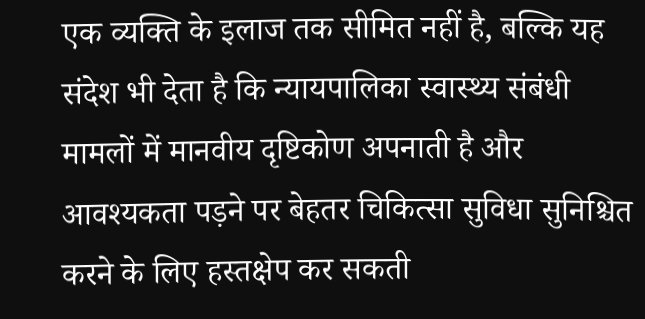एक व्यक्ति के इलाज तक सीमित नहीं है, बल्कि यह संदेश भी देता है कि न्यायपालिका स्वास्थ्य संबंधी मामलों में मानवीय दृष्टिकोण अपनाती है और आवश्यकता पड़ने पर बेहतर चिकित्सा सुविधा सुनिश्चित करने के लिए हस्तक्षेप कर सकती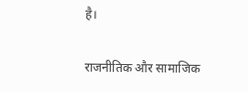है।

राजनीतिक और सामाजिक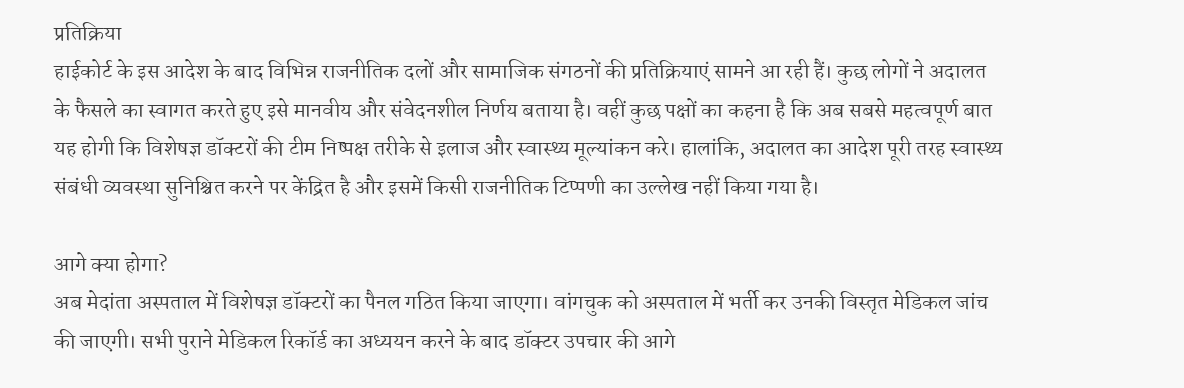प्रतिक्रिया
हाईकोर्ट के इस आदेश के बाद विभिन्न राजनीतिक दलों और सामाजिक संगठनों की प्रतिक्रियाएं सामने आ रही हैं। कुछ लोगों ने अदालत के फैसले का स्वागत करते हुए इसे मानवीय और संवेदनशील निर्णय बताया है। वहीं कुछ पक्षों का कहना है कि अब सबसे महत्वपूर्ण बात यह होगी कि विशेषज्ञ डॉक्टरों की टीम निष्पक्ष तरीके से इलाज और स्वास्थ्य मूल्यांकन करे। हालांकि, अदालत का आदेश पूरी तरह स्वास्थ्य संबंधी व्यवस्था सुनिश्चित करने पर केंद्रित है और इसमें किसी राजनीतिक टिप्पणी का उल्लेख नहीं किया गया है।

आगे क्या होगा?
अब मेदांता अस्पताल में विशेषज्ञ डॉक्टरों का पैनल गठित किया जाएगा। वांगचुक को अस्पताल में भर्ती कर उनकी विस्तृत मेडिकल जांच की जाएगी। सभी पुराने मेडिकल रिकॉर्ड का अध्ययन करने के बाद डॉक्टर उपचार की आगे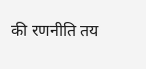की रणनीति तय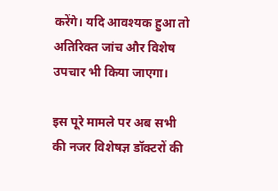करेंगे। यदि आवश्यक हुआ तो अतिरिक्त जांच और विशेष उपचार भी किया जाएगा।

इस पूरे मामले पर अब सभी की नजर विशेषज्ञ डॉक्टरों की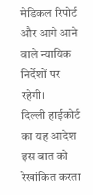मेडिकल रिपोर्ट और आगे आने वाले न्यायिक निर्देशों पर रहेगी।
दिल्ली हाईकोर्ट का यह आदेश इस बात को रेखांकित करता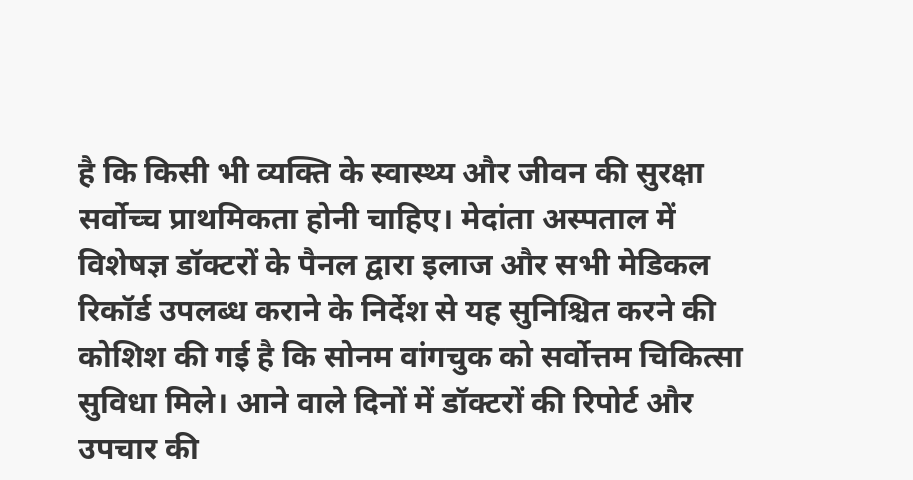है कि किसी भी व्यक्ति के स्वास्थ्य और जीवन की सुरक्षा सर्वोच्च प्राथमिकता होनी चाहिए। मेदांता अस्पताल में विशेषज्ञ डॉक्टरों के पैनल द्वारा इलाज और सभी मेडिकल रिकॉर्ड उपलब्ध कराने के निर्देश से यह सुनिश्चित करने की कोशिश की गई है कि सोनम वांगचुक को सर्वोत्तम चिकित्सा सुविधा मिले। आने वाले दिनों में डॉक्टरों की रिपोर्ट और उपचार की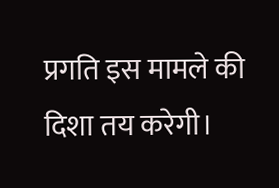प्रगति इस मामले की दिशा तय करेगी।